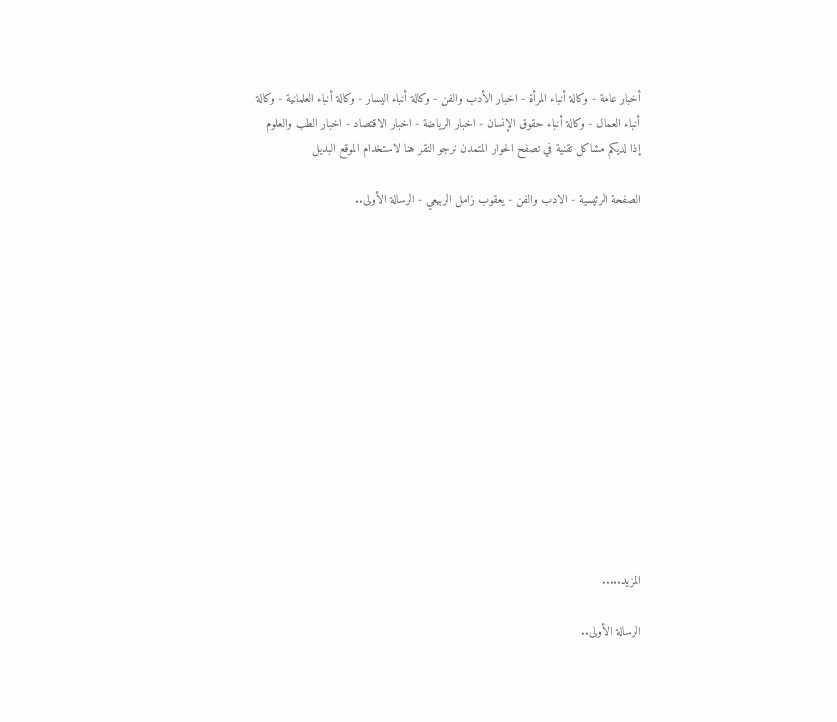أخبار عامة - وكالة أنباء المرأة - اخبار الأدب والفن - وكالة أنباء اليسار - وكالة أنباء العلمانية - وكالة أنباء العمال - وكالة أنباء حقوق الإنسان - اخبار الرياضة - اخبار الاقتصاد - اخبار الطب والعلوم
إذا لديكم مشاكل تقنية في تصفح الحوار المتمدن نرجو النقر هنا لاستخدام الموقع البديل

الصفحة الرئيسية - الادب والفن - يعقوب زامل الربيعي - الرسالة الأولى..














المزيد.....

الرسالة الأولى..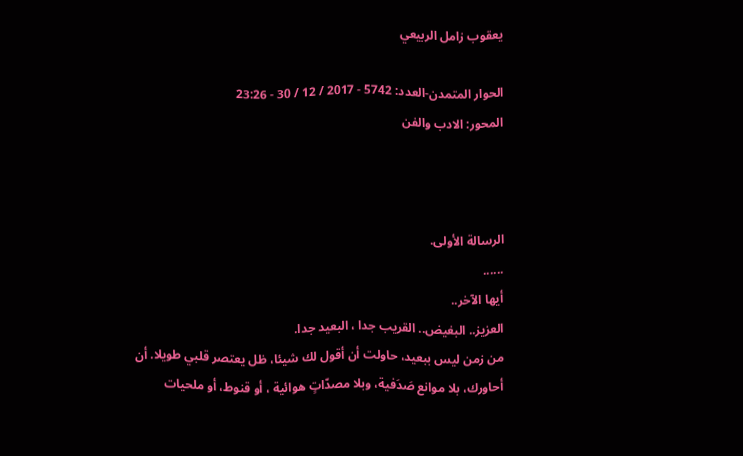يعقوب زامل الربيعي

الحوار المتمدن-العدد: 5742 - 2017 / 12 / 30 - 23:26
المحور: الادب والفن



الرسالة الأولى.
......
أيها الآخر..
العزيز.. البغيض.. القريب جدا ، البعيد جدا.
من زمن ليس ببعيد، حاولت أن أقول لك شيئا، ظل يعتصر قلبي طويلا. أن أحاورك، بلا موانع صَدَفية، وبلا مصدّاتٍ هوائية ، أو قنوط، أو ملحيات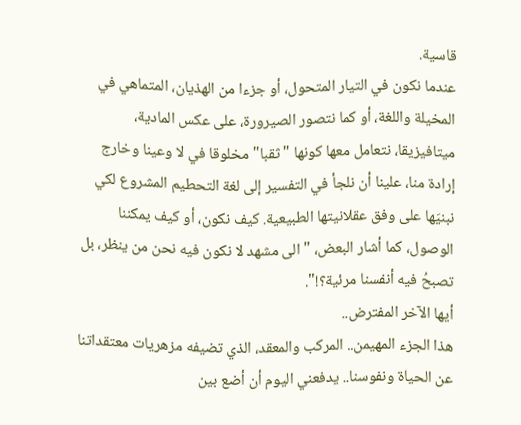قاسية.
عندما نكون في التيار المتحول، أو جزءا من الهذيان، المتماهي في المخيلة واللغة، أو كما نتصور الصيرورة، على عكس المادية، ميتافيزيقا، نتعامل معها كونها "ثقبا" مخلوقا في لا وعينا وخارج إرادة منا، علينا أن نلجأ في التفسير إلى لغة التحطيم المشروع لكي نبنيَها على وفق عقلانيتها الطبيعية. كيف نكون، أو كيف يمكننا الوصول، كما أشار البعض، " الى مشهد لا نكون فيه نحن من ينظر، بل تصبحُ فيه أنفسنا مرئية؟!".
أيها الآخر المفترض..
هذا الجزء المهيمن.. المركب والمعقد، الذي تضيفه مزهريات معتقداتنا عن الحياة ونفوسنا.. يدفعني اليوم أن أضع بين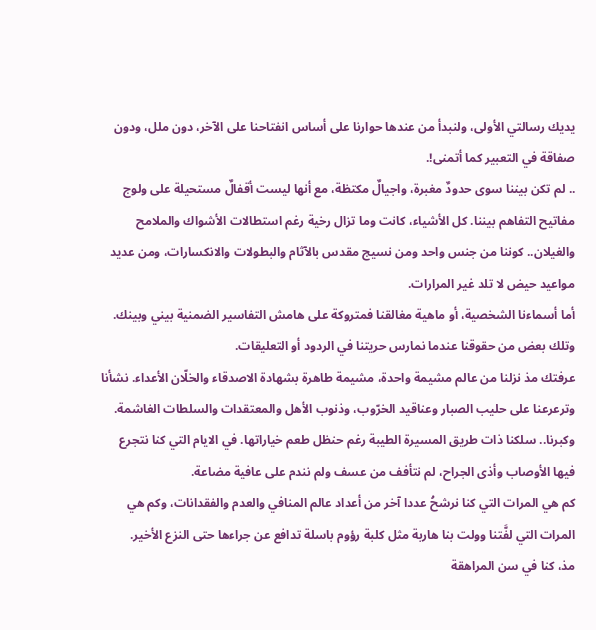يديك رسالتي الأولى، ولنبدأ من عندها حوارنا على أساس انفتاحنا على الآخر، دون ملل، ودون صفاقة في التعبير كما أتمنى!.
.. لم تكن بيننا سوى حدودٌ مغبرة، واجيالٌ مكتظة، مع أنها ليست أقفالٌ مستحيلة على ولوج مفاتيح التفاهم بيننا. كل الأشياء، كانت وما تزال رخية رغم استطالات الأشواك والملامح والغيلان.. كوننا من جنس واحد ومن نسيج مقدس بالآثام والبطولات والانكسارات، ومن عديد مواعيد حيض لا تلد غير المرارات.
أما أسماءنا الشخصية، أو ماهية مغالقنا فمتروكة على هامش التفاسير الضمنية بيني وبينك. وتلك بعض من حقوقنا عندما نمارس حريتنا في الردود أو التعليقات.
عرفتك مذ نزلنا من عالم مشيمة واحدة، مشيمة طاهرة بشهادة الاصدقاء والخلّان الأعداء. نشأنا وترعرعنا على حليب الصبار وعناقيد الخرّوب، وذنوب الأهل والمعتقدات والسلطات الغاشمة. وكبرنا.. سلكنا ذات طريق المسيرة الطيبة رغم حنظل طعم خياراتها. في الايام التي كنا نتجرع فيها الأوصاب وأذى الجراح، لم نتأفف من عسف ولم نندم على عافية مضاعة.
كم هي المرات التي كنا نرشحُ عددا آخر من أعداد عالم المنافي والعدم والفقدانات، وكم هي المرات التي لفَّتنا وولت بنا هاربة مثل كلبة رؤوم باسلة تدافع عن جراءها حتى النزع الأخير.
مذ، كنا في سن المراهقة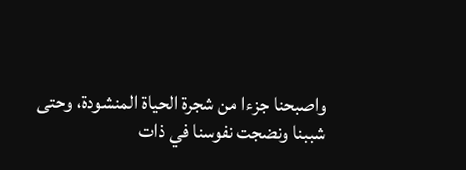واصبحنا جزءا من شجرة الحياة المنشودة، وحتى شببنا ونضجت نفوسنا في ذات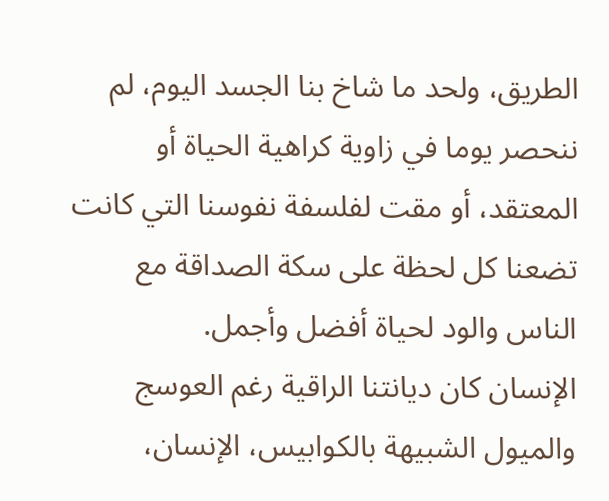الطريق، ولحد ما شاخ بنا الجسد اليوم، لم ننحصر يوما في زاوية كراهية الحياة أو المعتقد، أو مقت لفلسفة نفوسنا التي كانت تضعنا كل لحظة على سكة الصداقة مع الناس والود لحياة أفضل وأجمل.
الإنسان كان ديانتنا الراقية رغم العوسج والميول الشبيهة بالكوابيس، الإنسان،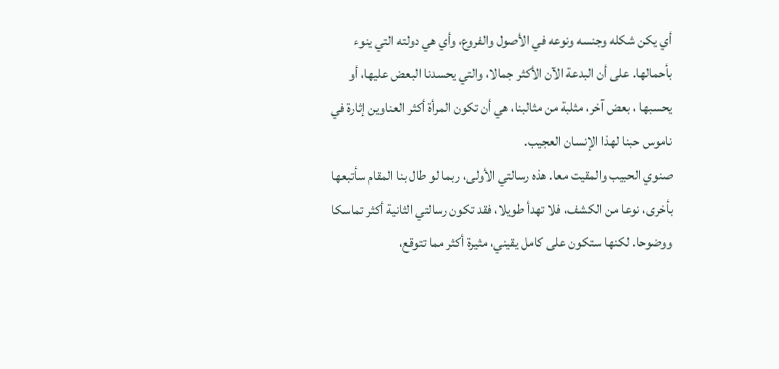أي يكن شكله وجنسه ونوعه في الأصول والفروع، وأي هي دولته التي ينوء بأحمالها. على أن البدعة الآن الأكثر جمالا، والتي يحسدنا البعض عليها، أو يحسبها ، بعض آخر، مثلبة من مثالبنا، هي أن تكون المرأة أكثر العناوين إثارة في ناموس حبنا لهذا الإنسان العجيب.
صنوي الحبيب والمقيت معا. هذه رسالتي الأولى، ربما لو طال بنا المقام سأتبعها بأخرى، نوعا من الكشف، فلا تهدأ طويلا، فقد تكون رسالتي الثانية أكثر تماسكا ووضوحا. لكنها ستكون على كامل يقيني، مثيرة أكثر مما تتوقع،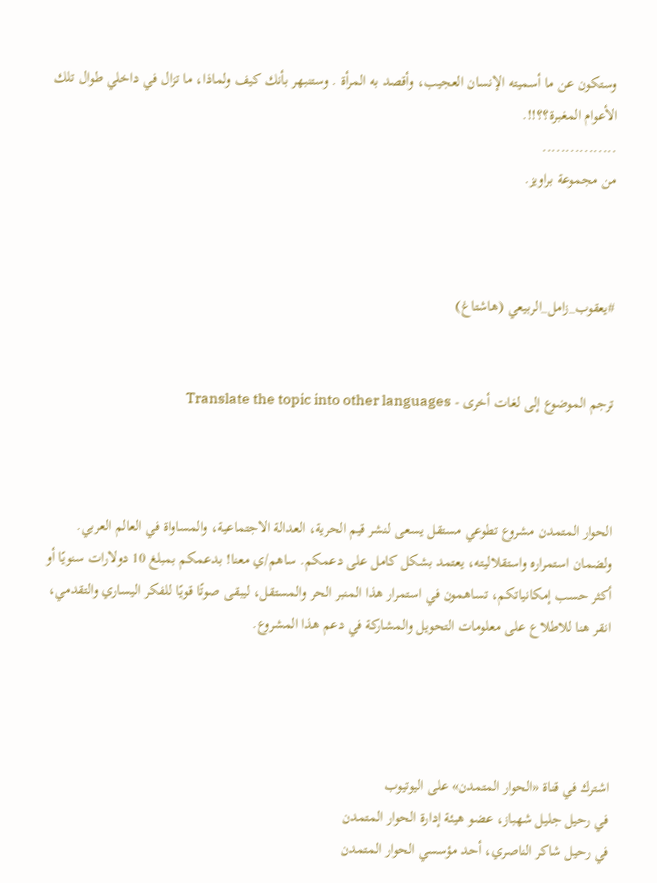وستكون عن ما أسميته الإنسان العجيب، وأقصد به المرأة . وستنبهر بأنك كيف ولماذا، ما تزال في داخلي طوال تلك الأعوام المغبرة؟؟!!.
................
من مجموعة براويز.



#يعقوب_زامل_الربيعي (هاشتاغ)


ترجم الموضوع إلى لغات أخرى - Translate the topic into other languages



الحوار المتمدن مشروع تطوعي مستقل يسعى لنشر قيم الحرية، العدالة الاجتماعية، والمساواة في العالم العربي. ولضمان استمراره واستقلاليته، يعتمد بشكل كامل على دعمكم. ساهم/ي معنا! بدعمكم بمبلغ 10 دولارات سنويًا أو أكثر حسب إمكانياتكم، تساهمون في استمرار هذا المنبر الحر والمستقل، ليبقى صوتًا قويًا للفكر اليساري والتقدمي، انقر هنا للاطلاع على معلومات التحويل والمشاركة في دعم هذا المشروع.




اشترك في قناة «الحوار المتمدن» على اليوتيوب
في رحيل جليل شهباز، عضو هيئة إدارة الحوار المتمدن
في رحيل شاكر الناصري، أحد مؤسسي الحوار المتمدن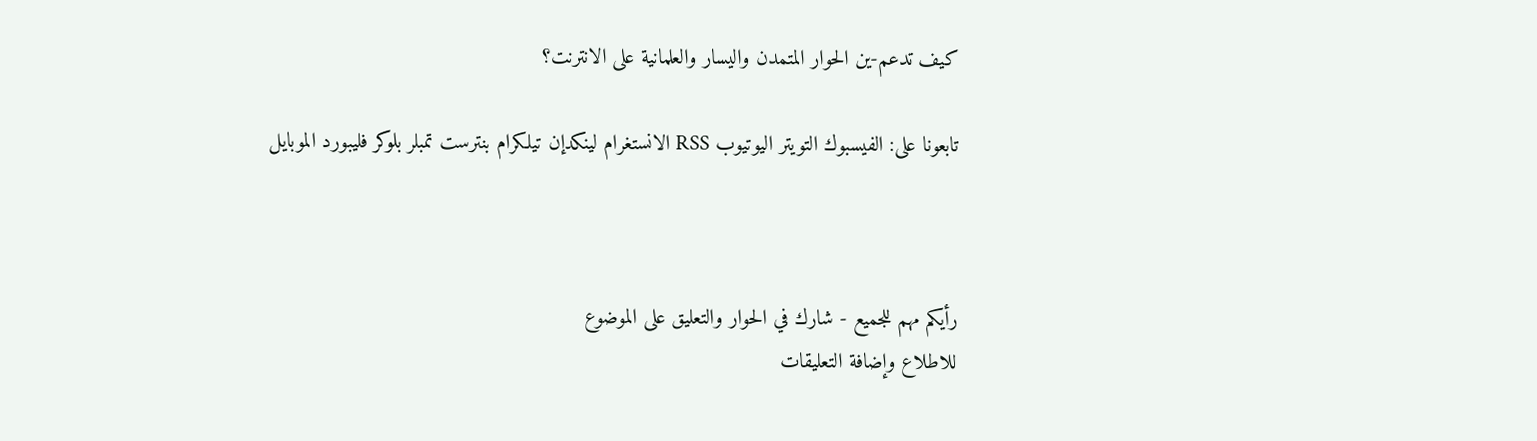كيف تدعم-ين الحوار المتمدن واليسار والعلمانية على الانترنت؟

تابعونا على: الفيسبوك التويتر اليوتيوب RSS الانستغرام لينكدإن تيلكرام بنترست تمبلر بلوكر فليبورد الموبايل



رأيكم مهم للجميع - شارك في الحوار والتعليق على الموضوع
للاطلاع وإضافة التعليقات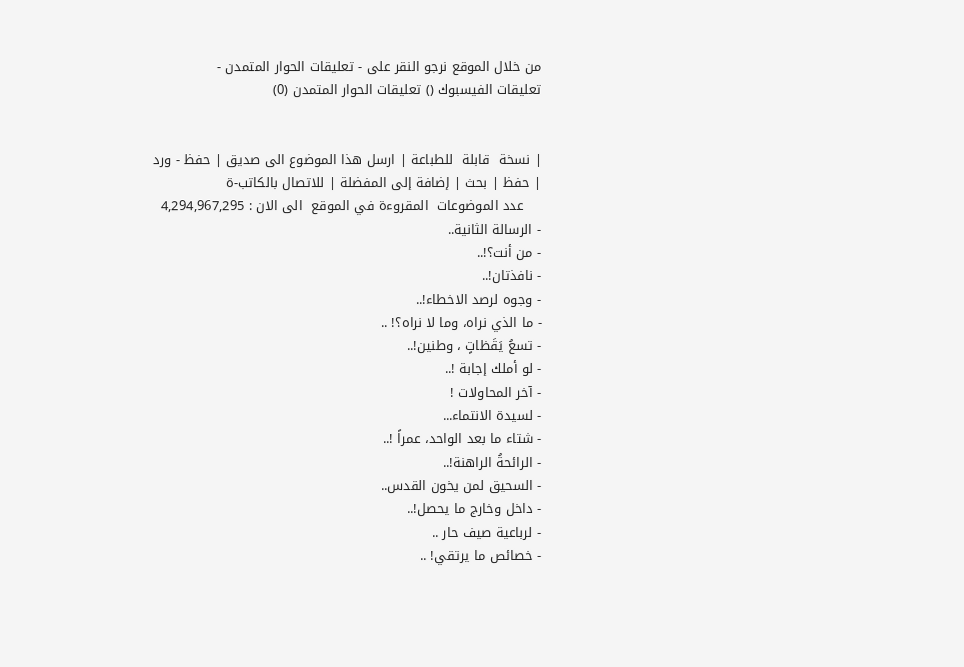من خلال الموقع نرجو النقر على - تعليقات الحوار المتمدن -
تعليقات الفيسبوك () تعليقات الحوار المتمدن (0)


| نسخة  قابلة  للطباعة | ارسل هذا الموضوع الى صديق | حفظ - ورد
| حفظ | بحث | إضافة إلى المفضلة | للاتصال بالكاتب-ة
    عدد الموضوعات  المقروءة في الموقع  الى الان : 4,294,967,295
- الرسالة الثانية..
- من أنت؟!..
- نافذتان!..
- وجوه لرصد الاخطاء!..
- ما الذي نراه، وما لا نراه؟! ..
- تسعُ يَقَظاتٍ ، وطنين!..
- لو أملك إجابة !..
- آخر المحاولات !
- لسيدة الانتماء...
- شتاء ما بعد الواحد، عمراً !..
- الرائحةُ الراهنة!..
- السحيق لمن يخون القدس..
- داخل وخارج ما يحصل!..
- لرباعية صيف حار ..
- خصائص ما يرتقي! ..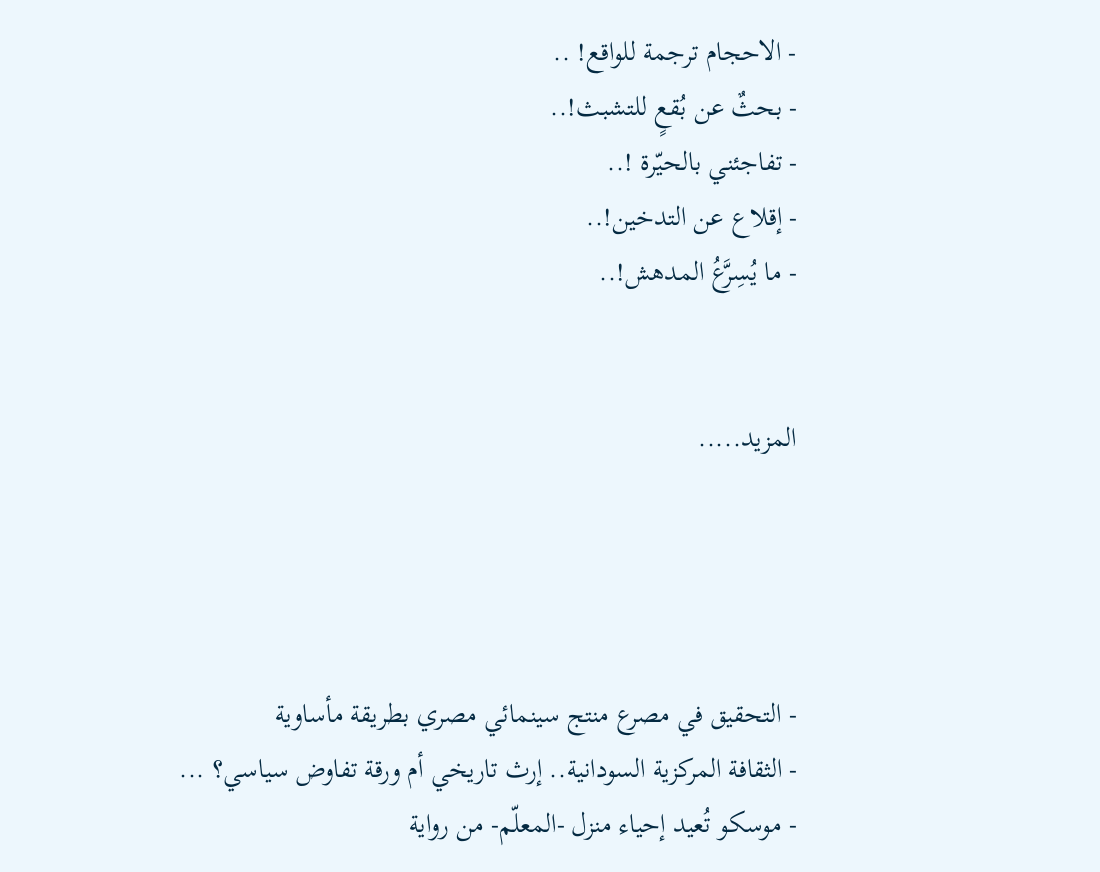- الاحجام ترجمة للواقع! ..
- بحثٌ عن بُقعٍ للتشبث!..
- تفاجئني بالحيّرة !..
- إقلاع عن التدخين!..
- ما يُسِرَّعُ المدهش!..


المزيد.....




- التحقيق في مصرع منتج سينمائي مصري بطريقة مأساوية
- الثقافة المركزية السودانية.. إرث تاريخي أم ورقة تفاوض سياسي؟ ...
- موسكو تُعيد إحياء منزل -المعلّم- من رواية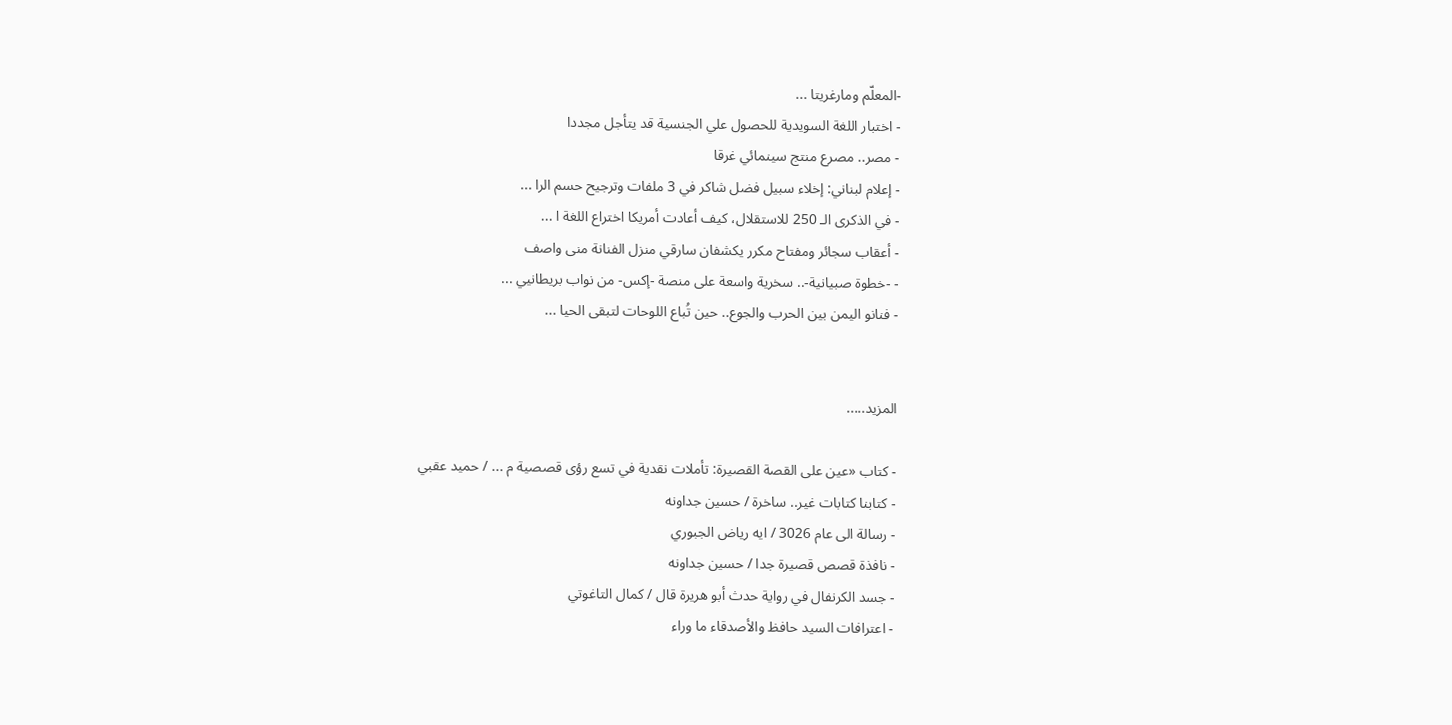-المعلّم ومارغريتا ...
- اختبار اللغة السويدية للحصول علي الجنسية قد يتأجل مجددا
- مصر.. مصرع منتج سينمائي غرقا
- إعلام لبناني: إخلاء سبيل فضل شاكر في 3 ملفات وترجيح حسم الرا ...
- في الذكرى الـ 250 للاستقلال، كيف أعادت أمريكا اختراع اللغة ا ...
- أعقاب سجائر ومفتاح مكرر يكشفان سارقي منزل الفنانة منى واصف
- -خطوة صبيانية-.. سخرية واسعة على منصة -إكس- من نواب بريطانيي ...
- فنانو اليمن بين الحرب والجوع.. حين تُباع اللوحات لتبقى الحيا ...


المزيد.....

- كتاب «عين على القصة القصيرة: تأملات نقدية في تسع رؤى قصصية م ... / حميد عقبي
- كتابنا كتابات غير.. ساخرة / حسين جداونه
- رسالة الى عام 3026 / ايه رياض الجبوري
- نافذة قصص قصيرة جدا / حسين جداونه
- جسد الكرنفال في رواية حدث أبو هريرة قال / كمال التاغوتي
- اعترافات السيد حافظ والأصدقاء ما وراء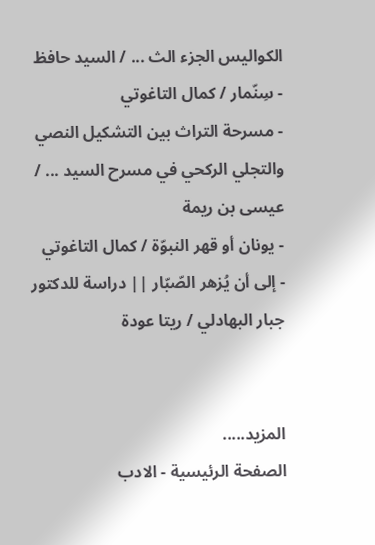الكواليس الجزء الث ... / السيد حافظ
- سِنّمار / كمال التاغوتي
- مسرحة التراث بين التشكيل النصي والتجلي الركحي في مسرح السيد ... / عيسى بن ريمة
- يونان أو قهر النبوّة / كمال التاغوتي
- إلى أن يُزهر الصّبّار || دراسة للدكتور جبار البهادلي / ريتا عودة


المزيد.....
الصفحة الرئيسية - الادب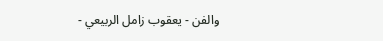والفن - يعقوب زامل الربيعي -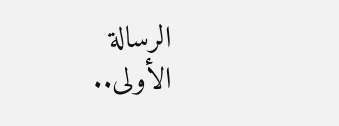الرسالة الأولى..